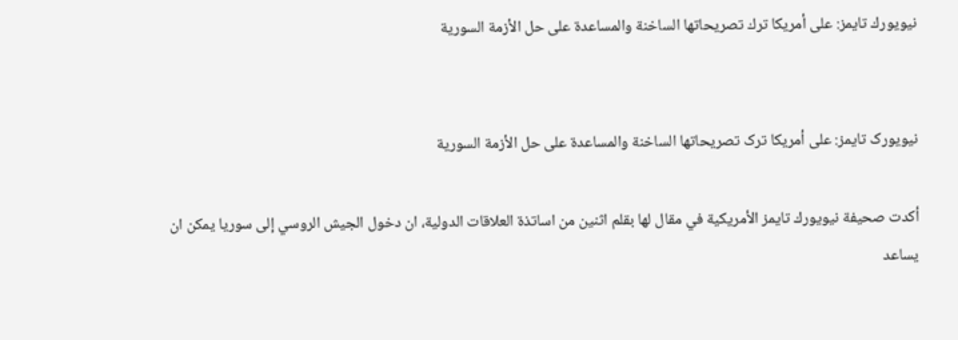نيويورك تايمز: على أمريكا ترك تصريحاتها الساخنة والمساعدة على حل الأزمة السورية


نیویورک تایمز: على أمریکا ترک تصریحاتها الساخنة والمساعدة على حل الأزمة السوریة

أكدت صحيفة نيويورك تايمز الأمريكية في مقال لها بقلم اثنين من اساتذة العلاقات الدولية، ان دخول الجيش الروسي إلى سوريا يمكن ان يساعد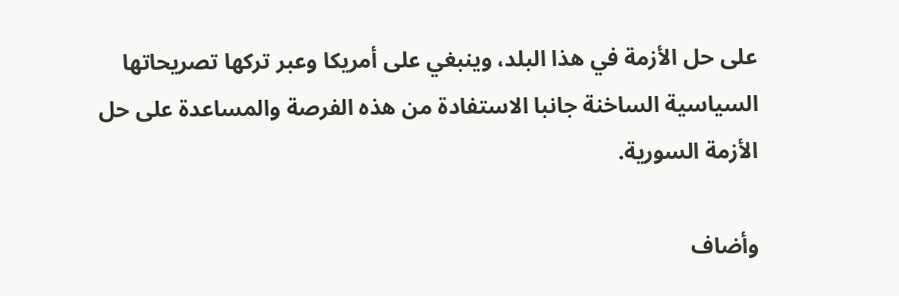على حل الأزمة في هذا البلد، وينبغي على أمريكا وعبر تركها تصريحاتها السياسية الساخنة جانبا الاستفادة من هذه الفرصة والمساعدة على حل الأزمة السورية.

وأضاف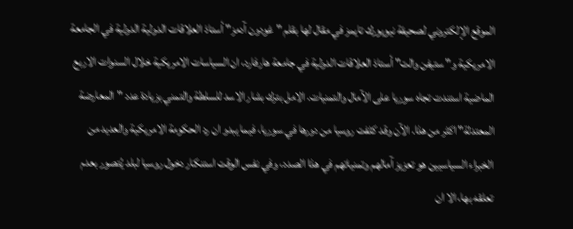الموقع الإلكتروني لصحيفة نيويورك تايمز في مقال لها بقلم "غودون آدمز" أستاذ العلاقات الدولية الدولية في الجامعة الامريكية و" ستيفن والت" أستاذ العلاقات الدولية في جامعة هارفارد، ان السياسات الامريكية خلال السنوات الاربع الماضية استندت تجاه سوريا على الآمال والتمنيات. الامل بترك بشار الاسد للسلطة والتمني بزيادة عدد "المعارضة المعتدلة" اكثر من هذا. الآن وقد كثفت روسيا من دورها في سوريا، فيما يبدو ان رد الحكومة الامريكية والعديد من الخبراء السياسيين هو تعزيز آمالهم وتمنياتهم في هذا الصدد، وفي نفس الوقت استنكار دخول روسيا لبلد يُتصور بعدم تعلقه بها، الا ان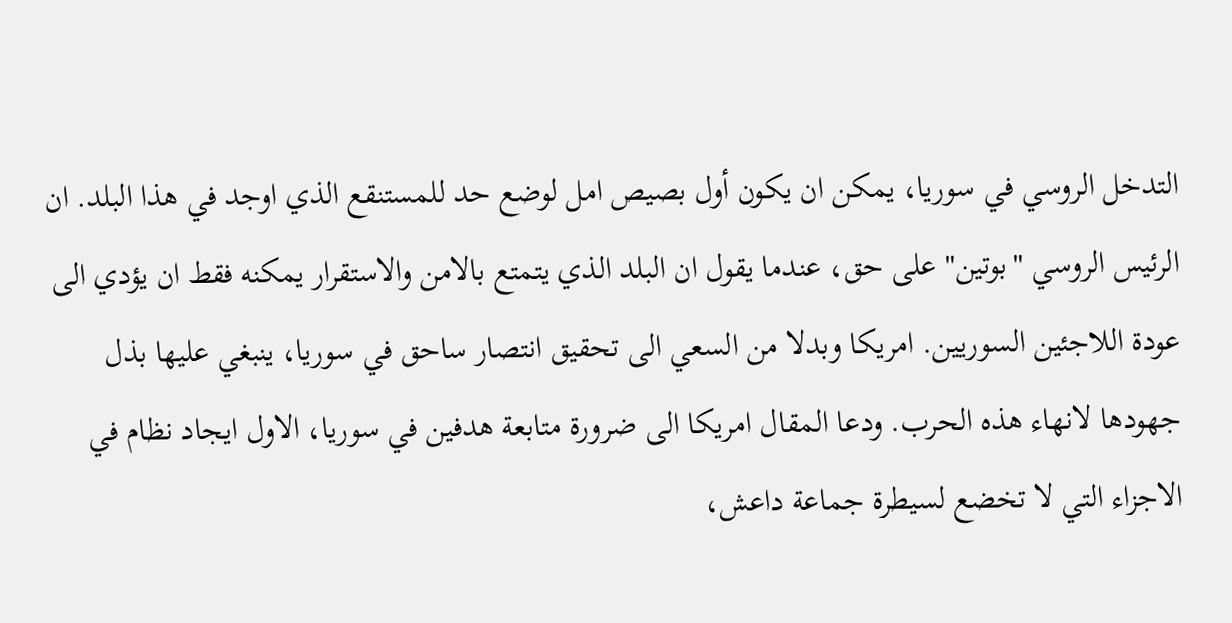التدخل الروسي في سوريا، يمكن ان يكون أول بصيص امل لوضع حد للمستنقع الذي اوجد في هذا البلد. ان الرئيس الروسي "بوتين" على حق، عندما يقول ان البلد الذي يتمتع بالامن والاستقرار يمكنه فقط ان يؤدي الى عودة اللاجئين السوريين. امريكا وبدلا من السعي الى تحقيق انتصار ساحق في سوريا، ينبغي عليها بذل جهودها لانهاء هذه الحرب. ودعا المقال امريكا الى ضرورة متابعة هدفين في سوريا، الاول ايجاد نظام في الاجزاء التي لا تخضع لسيطرة جماعة داعش،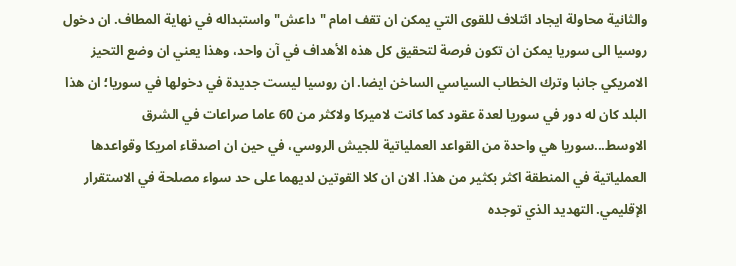والثانية محاولة ايجاد ائتلاف للقوى التي يمكن ان تقف امام "داعش" واستبداله في نهاية المطاف. ان دخول روسيا الى سوريا يمكن ان تكون فرصة لتحقيق كل هذه الأهداف في آن واحد، وهذا يعني ان وضع التحيز الامريكي جانبا وترك الخطاب السياسي الساخن ايضا. ان روسيا ليست جديدة في دخولها في سوريا؛ ان هذا البلد كان له دور في سوريا لعدة عقود كما كانت لاميركا ولاكثر من 60 عاما صراعات في الشرق الاوسط...سوريا هي واحدة من القواعد العملياتية للجيش الروسي، في حين ان اصدقاء امريكا وقواعدها العملياتية في المنطقة اكثر بكثير من هذا. الان ان كلا القوتين لديهما على حد سواء مصلحة في الاستقرار الإقليمي. التهديد الذي توجده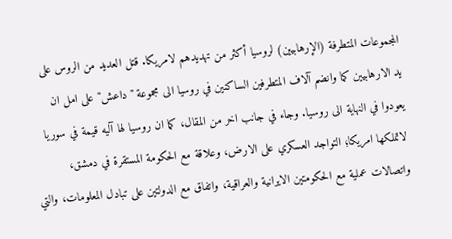المجموعات المتطرفة (الإرهابيين) لروسيا أكثر من تهديدهم لامريكا. قتل العديد من الروس على يد الارهابيين كما وانضم آلاف المتطرفين الساكنين في روسيا الى مجموعة "داعش" على امل ان يعودوا في النهاية الى روسيا. وجاء في جانب اخر من المقال، كما ان روسيا لها آليه قيمة في سوريا لاتملكها امريكا؛ التواجد العسكري على الارض، وعلاقة مع الحكومة المستقرة في دمشق، واتصالات عملية مع الحكومتين الايرانية والعراقية، واتفاق مع الدولتين على تبادل المعلومات، والتي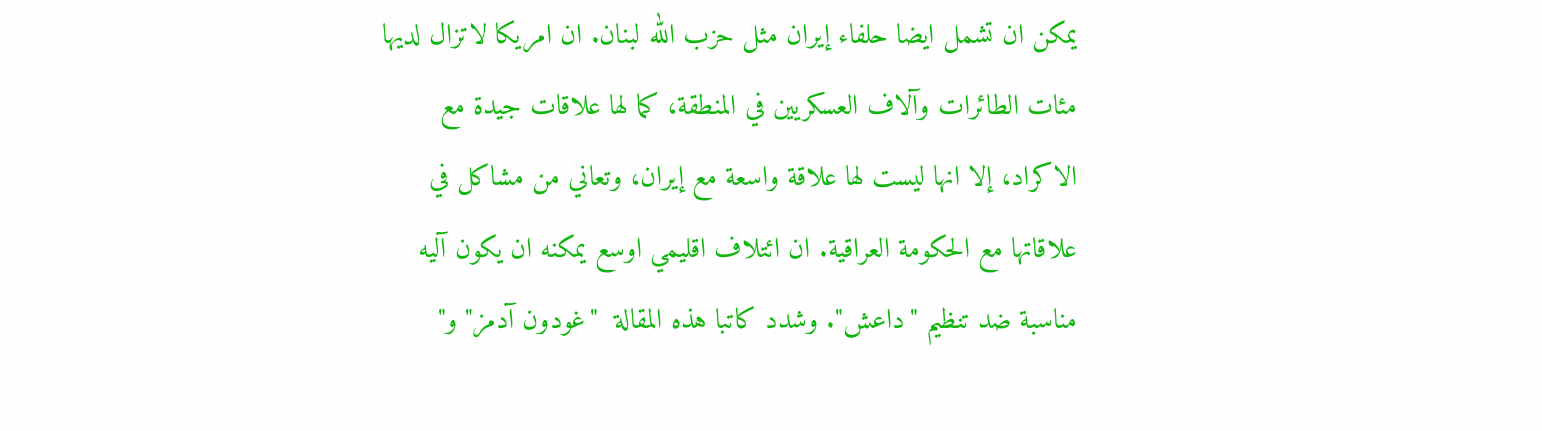يمكن ان تشمل ايضا حلفاء إيران مثل حزب الله لبنان. ان امريكا لاتزال لديها مئات الطائرات وآلاف العسكريين في المنطقة، كما لها علاقات جيدة مع الاكراد، إلا انها ليست لها علاقة واسعة مع إيران، وتعاني من مشاكل في علاقاتها مع الحكومة العراقية. ان ائتلاف اقليمي اوسع يمكنه ان يكون آليه مناسبة ضد تنظيم "داعش". وشدد كاتبا هذه المقالة  "غودون آدمز" و"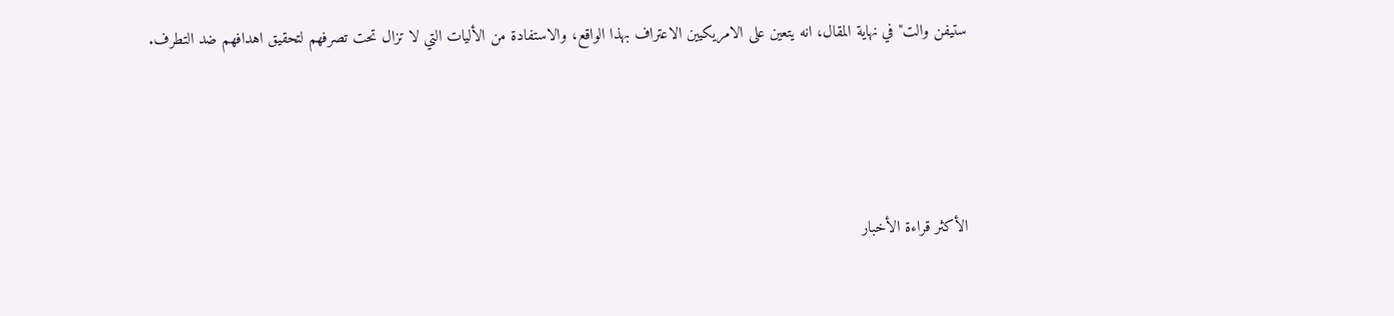ستيفن والت" في نهاية المقال، انه يتعين على الامريكيين الاعتراف بهذا الواقع، والاستفادة من الأليات التي لا تزال تحت تصرفهم لتحقيق اهدافهم ضد التطرف.





الأكثر قراءة الأخبار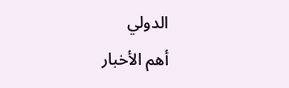الدولي
أهم الأخبار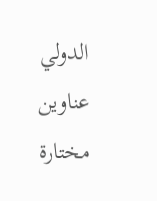الدولي
عناوين مختارة